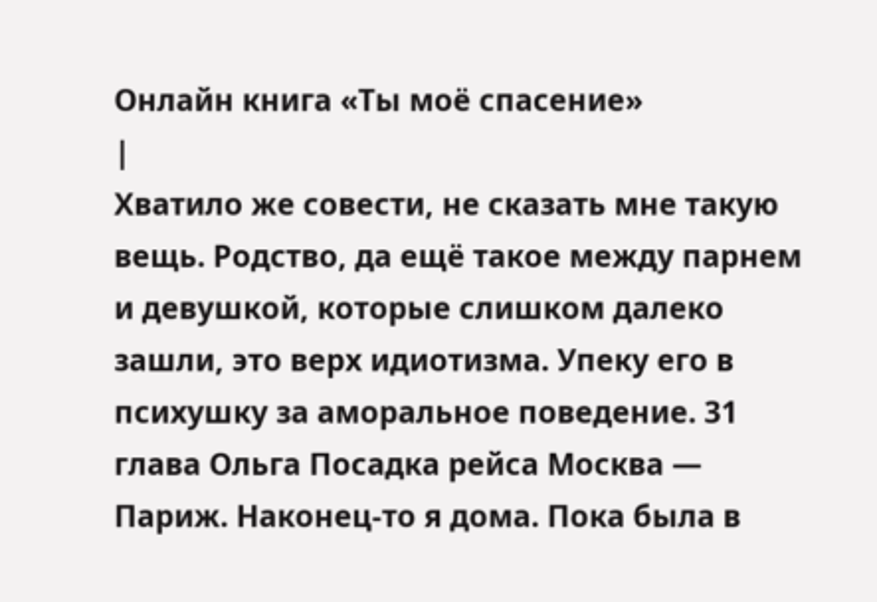Онлайн книга «Ты моё спасение»
|
Хватило же совести, не сказать мне такую вещь. Родство, да ещё такое между парнем и девушкой, которые слишком далеко зашли, это верх идиотизма. Упеку его в психушку за аморальное поведение. 31 глава Ольга Посадка рейса Москва — Париж. Наконец-то я дома. Пока была в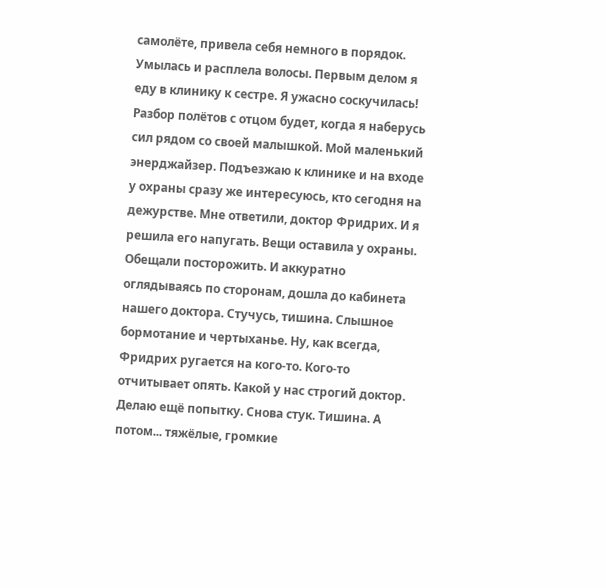самолёте, привела себя немного в порядок. Умылась и расплела волосы. Первым делом я еду в клинику к сестре. Я ужасно соскучилась! Разбор полётов с отцом будет, когда я наберусь сил рядом со своей малышкой. Мой маленький энерджайзер. Подъезжаю к клинике и на входе у охраны сразу же интересуюсь, кто сегодня на дежурстве. Мне ответили, доктор Фридрих. И я решила его напугать. Вещи оставила у охраны. Обещали посторожить. И аккуратно оглядываясь по сторонам, дошла до кабинета нашего доктора. Стучусь, тишина. Слышное бормотание и чертыханье. Ну, как всегда, Фридрих ругается на кого-то. Кого-то отчитывает опять. Какой у нас строгий доктор. Делаю ещё попытку. Снова стук. Тишина. А потом... тяжёлые, громкие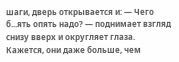шаги, дверь открывается и: — Чего б...ять опять надо? — поднимает взгляд снизу вверх и округляет глаза. Кажется, они даже больше, чем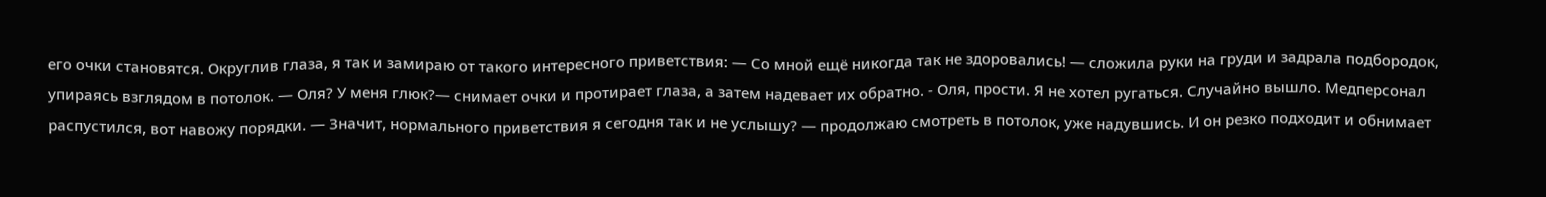его очки становятся. Округлив глаза, я так и замираю от такого интересного приветствия: — Со мной ещё никогда так не здоровались! — сложила руки на груди и задрала подбородок, упираясь взглядом в потолок. — Оля? У меня глюк?— снимает очки и протирает глаза, а затем надевает их обратно. - Оля, прости. Я не хотел ругаться. Случайно вышло. Медперсонал распустился, вот навожу порядки. — Значит, нормального приветствия я сегодня так и не услышу? — продолжаю смотреть в потолок, уже надувшись. И он резко подходит и обнимает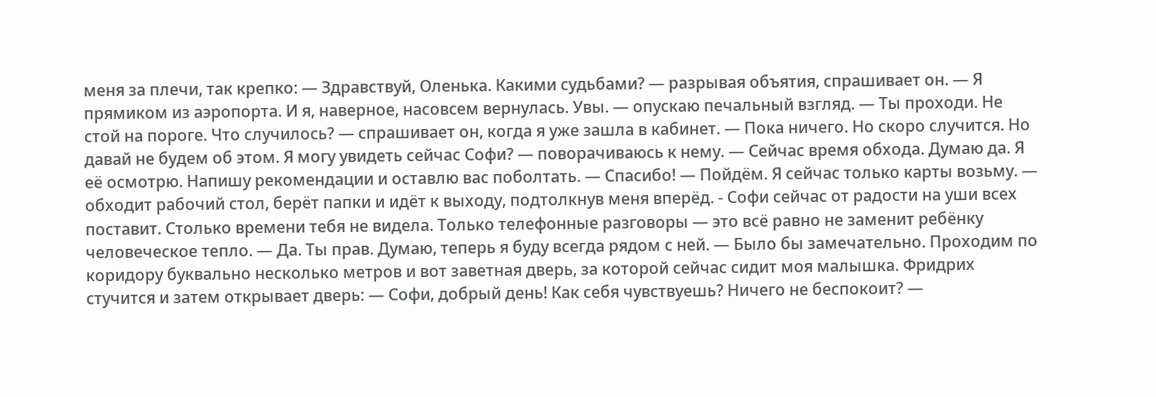меня за плечи, так крепко: — Здравствуй, Оленька. Какими судьбами? — разрывая объятия, спрашивает он. — Я прямиком из аэропорта. И я, наверное, насовсем вернулась. Увы. — опускаю печальный взгляд. — Ты проходи. Не стой на пороге. Что случилось? — спрашивает он, когда я уже зашла в кабинет. — Пока ничего. Но скоро случится. Но давай не будем об этом. Я могу увидеть сейчас Софи? — поворачиваюсь к нему. — Сейчас время обхода. Думаю да. Я её осмотрю. Напишу рекомендации и оставлю вас поболтать. — Спасибо! — Пойдём. Я сейчас только карты возьму. — обходит рабочий стол, берёт папки и идёт к выходу, подтолкнув меня вперёд. - Софи сейчас от радости на уши всех поставит. Столько времени тебя не видела. Только телефонные разговоры — это всё равно не заменит ребёнку человеческое тепло. — Да. Ты прав. Думаю, теперь я буду всегда рядом с ней. — Было бы замечательно. Проходим по коридору буквально несколько метров и вот заветная дверь, за которой сейчас сидит моя малышка. Фридрих стучится и затем открывает дверь: — Софи, добрый день! Как себя чувствуешь? Ничего не беспокоит? —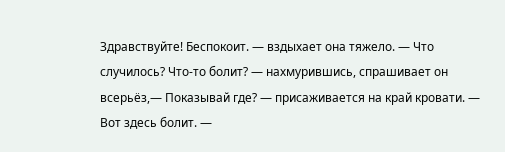Здравствуйте! Беспокоит. — вздыхает она тяжело. — Что случилось? Что-то болит? — нахмурившись, спрашивает он всерьёз,— Показывай где? — присаживается на край кровати. — Вот здесь болит. —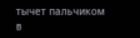тычет пальчиком в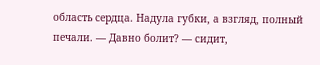область сердца. Надула губки, а взгляд, полный печали. — Давно болит? — сидит,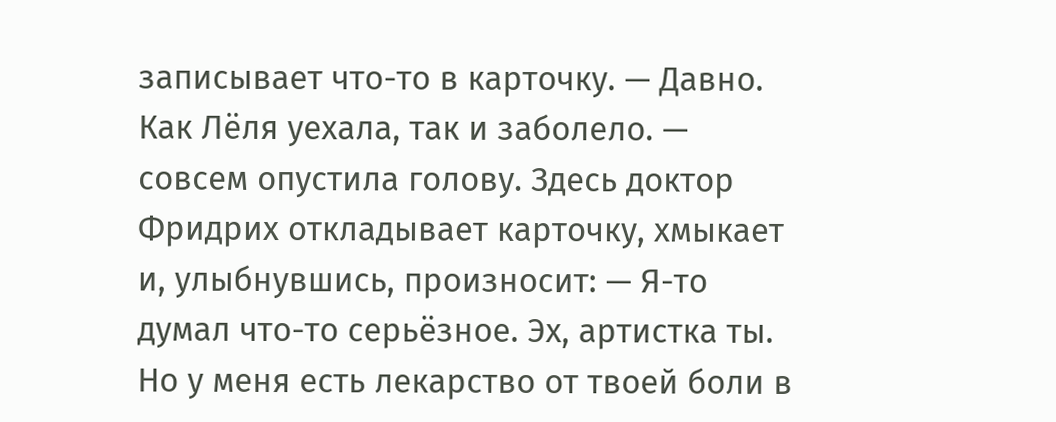записывает что-то в карточку. — Давно. Как Лёля уехала, так и заболело. — совсем опустила голову. Здесь доктор Фридрих откладывает карточку, хмыкает и, улыбнувшись, произносит: — Я-то думал что-то серьёзное. Эх, артистка ты. Но у меня есть лекарство от твоей боли в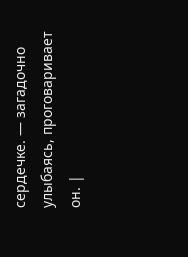сердечке. — загадочно улыбаясь, проговаривает он. |